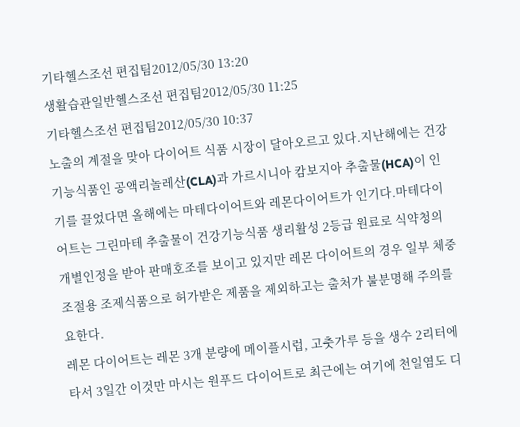기타헬스조선 편집팀2012/05/30 13:20
생활습관일반헬스조선 편집팀2012/05/30 11:25
기타헬스조선 편집팀2012/05/30 10:37
노출의 계절을 맞아 다이어트 식품 시장이 달아오르고 있다.지난해에는 건강기능식품인 공액리놀레산(CLA)과 가르시니아 캄보지아 추출물(HCA)이 인기를 끌었다면 올해에는 마테다이어트와 레몬다이어트가 인기다.마테다이어트는 그린마테 추출물이 건강기능식품 생리활성 2등급 원료로 식약청의 개별인정을 받아 판매호조를 보이고 있지만 레몬 다이어트의 경우 일부 체중조절용 조제식품으로 허가받은 제품을 제외하고는 출처가 불분명해 주의를 요한다.
레몬 다이어트는 레몬 3개 분량에 메이플시럽, 고춧가루 등을 생수 2리터에 타서 3일간 이것만 마시는 원푸드 다이어트로 최근에는 여기에 천일염도 디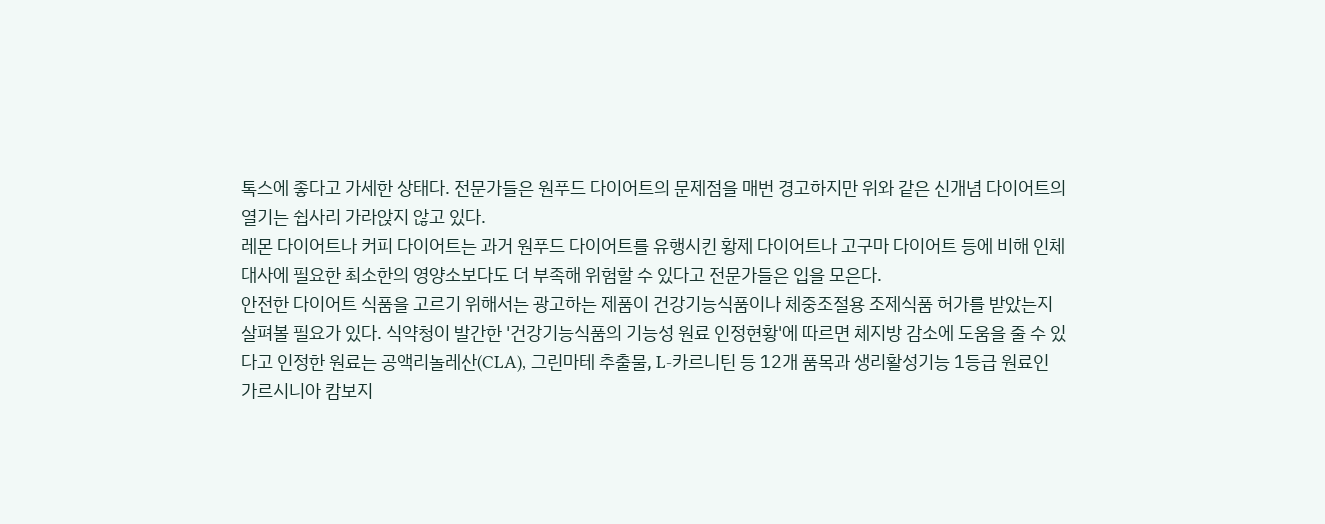톡스에 좋다고 가세한 상태다. 전문가들은 원푸드 다이어트의 문제점을 매번 경고하지만 위와 같은 신개념 다이어트의 열기는 쉽사리 가라앉지 않고 있다.
레몬 다이어트나 커피 다이어트는 과거 원푸드 다이어트를 유행시킨 황제 다이어트나 고구마 다이어트 등에 비해 인체대사에 필요한 최소한의 영양소보다도 더 부족해 위험할 수 있다고 전문가들은 입을 모은다.
안전한 다이어트 식품을 고르기 위해서는 광고하는 제품이 건강기능식품이나 체중조절용 조제식품 허가를 받았는지 살펴볼 필요가 있다. 식약청이 발간한 '건강기능식품의 기능성 원료 인정현황'에 따르면 체지방 감소에 도움을 줄 수 있다고 인정한 원료는 공액리놀레산(CLA), 그린마테 추출물, L-카르니틴 등 12개 품목과 생리활성기능 1등급 원료인 가르시니아 캄보지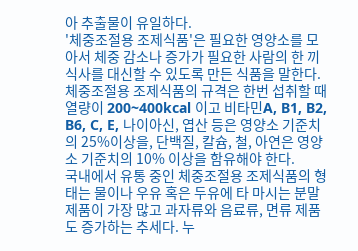아 추출물이 유일하다.
'체중조절용 조제식품'은 필요한 영양소를 모아서 체중 감소나 증가가 필요한 사람의 한 끼 식사를 대신할 수 있도록 만든 식품을 말한다. 체중조절용 조제식품의 규격은 한번 섭취할 때 열량이 200~400kcal 이고 비타민A, B1, B2, B6, C, E, 나이아신, 엽산 등은 영양소 기준치의 25%이상을, 단백질, 칼슘, 철, 아연은 영양소 기준치의 10% 이상을 함유해야 한다.
국내에서 유통 중인 체중조절용 조제식품의 형태는 물이나 우유 혹은 두유에 타 마시는 분말제품이 가장 많고 과자류와 음료류, 면류 제품도 증가하는 추세다. 누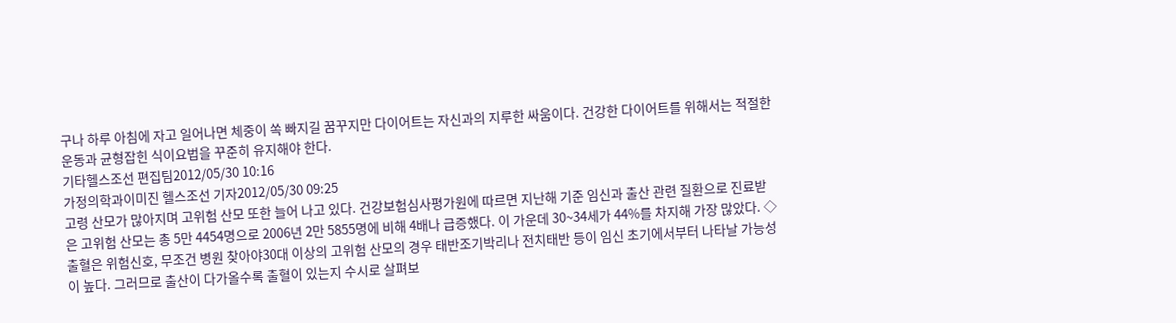구나 하루 아침에 자고 일어나면 체중이 쏙 빠지길 꿈꾸지만 다이어트는 자신과의 지루한 싸움이다. 건강한 다이어트를 위해서는 적절한 운동과 균형잡힌 식이요법을 꾸준히 유지해야 한다.
기타헬스조선 편집팀2012/05/30 10:16
가정의학과이미진 헬스조선 기자2012/05/30 09:25
고령 산모가 많아지며 고위험 산모 또한 늘어 나고 있다. 건강보험심사평가원에 따르면 지난해 기준 임신과 출산 관련 질환으로 진료받은 고위험 산모는 총 5만 4454명으로 2006년 2만 5855명에 비해 4배나 급증했다. 이 가운데 30~34세가 44%를 차지해 가장 많았다. ◇출혈은 위험신호, 무조건 병원 찾아야30대 이상의 고위험 산모의 경우 태반조기박리나 전치태반 등이 임신 초기에서부터 나타날 가능성이 높다. 그러므로 출산이 다가올수록 출혈이 있는지 수시로 살펴보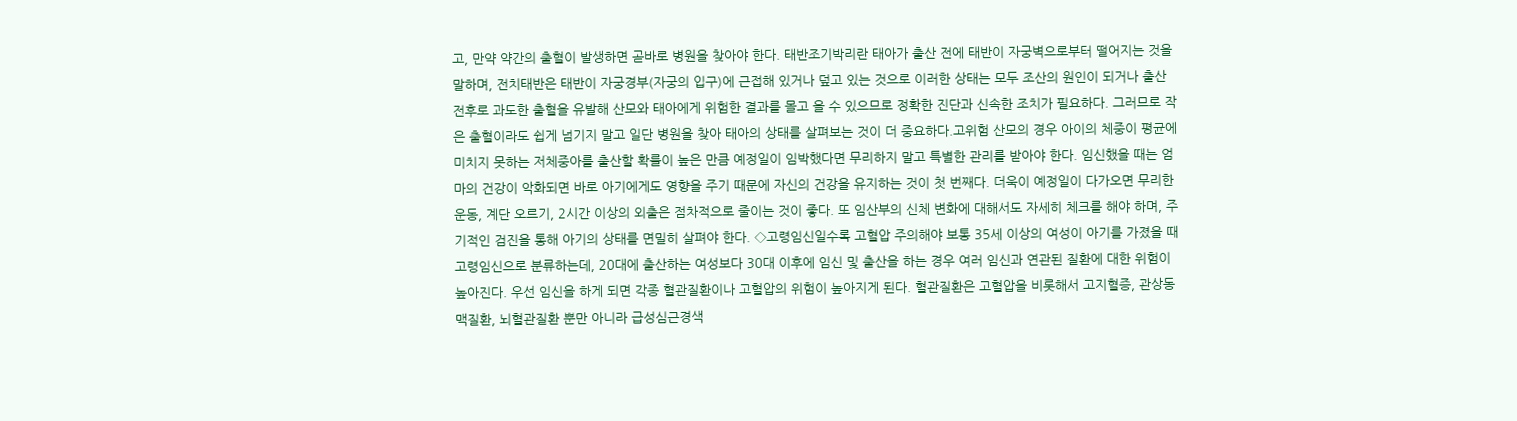고, 만약 약간의 출혈이 발생하면 곧바로 병원을 찾아야 한다. 태반조기박리란 태아가 출산 전에 태반이 자궁벽으로부터 떨어지는 것을 말하며, 전치태반은 태반이 자궁경부(자궁의 입구)에 근접해 있거나 덮고 있는 것으로 이러한 상태는 모두 조산의 원인이 되거나 출산 전후로 과도한 출혈을 유발해 산모와 태아에게 위험한 결과를 몰고 올 수 있으므로 정확한 진단과 신속한 조치가 필요하다. 그러므로 작은 출혈이라도 쉽게 넘기지 말고 일단 병원을 찾아 태아의 상태를 살펴보는 것이 더 중요하다.고위험 산모의 경우 아이의 체중이 평균에 미치지 못하는 저체중아를 출산할 확률이 높은 만큼 예정일이 임박했다면 무리하지 말고 특별한 관리를 받아야 한다. 임신했을 때는 엄마의 건강이 악화되면 바로 아기에게도 영향을 주기 때문에 자신의 건강을 유지하는 것이 첫 번째다. 더욱이 예정일이 다가오면 무리한 운동, 계단 오르기, 2시간 이상의 외출은 점차적으로 줄이는 것이 좋다. 또 임산부의 신체 변화에 대해서도 자세히 체크를 해야 하며, 주기적인 검진을 통해 아기의 상태를 면밀히 살펴야 한다. ◇고령임신일수록 고혈압 주의해야 보통 35세 이상의 여성이 아기를 가졌을 때 고령임신으로 분류하는데, 20대에 출산하는 여성보다 30대 이후에 임신 및 출산을 하는 경우 여러 임신과 연관된 질환에 대한 위험이 높아진다. 우선 임신을 하게 되면 각종 혈관질환이나 고혈압의 위험이 높아지게 된다. 혈관질환은 고혈압을 비롯해서 고지혈증, 관상동맥질환, 뇌혈관질환 뿐만 아니라 급성심근경색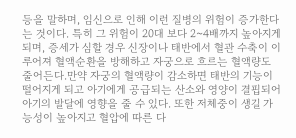등을 말하며, 임신으로 인해 이런 질병의 위험이 증가한다는 것이다. 특히 그 위험이 20대 보다 2~4배까지 높아지게 되며, 증세가 심할 경우 신장이나 태반에서 혈관 수축이 이루어져 혈액순환을 방해하고 자궁으로 흐르는 혈액량도 줄어든다.만약 자궁의 혈액량이 감소하면 태반의 기능이 떨어지게 되고 아기에게 공급되는 산소와 영양이 결핍되어 아기의 발달에 영향을 줄 수 있다. 또한 저체중이 생길 가능성이 높아지고 혈압에 따른 다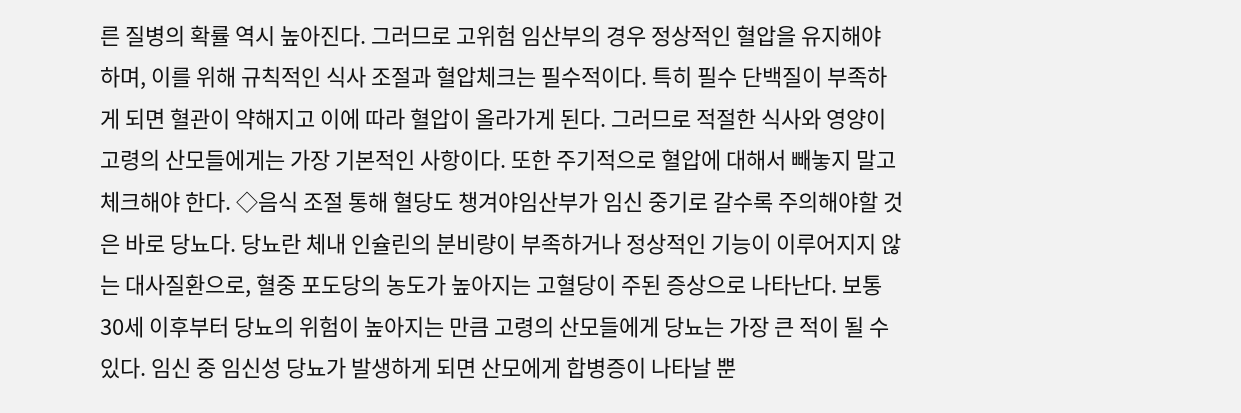른 질병의 확률 역시 높아진다. 그러므로 고위험 임산부의 경우 정상적인 혈압을 유지해야 하며, 이를 위해 규칙적인 식사 조절과 혈압체크는 필수적이다. 특히 필수 단백질이 부족하게 되면 혈관이 약해지고 이에 따라 혈압이 올라가게 된다. 그러므로 적절한 식사와 영양이 고령의 산모들에게는 가장 기본적인 사항이다. 또한 주기적으로 혈압에 대해서 빼놓지 말고 체크해야 한다. ◇음식 조절 통해 혈당도 챙겨야임산부가 임신 중기로 갈수록 주의해야할 것은 바로 당뇨다. 당뇨란 체내 인슐린의 분비량이 부족하거나 정상적인 기능이 이루어지지 않는 대사질환으로, 혈중 포도당의 농도가 높아지는 고혈당이 주된 증상으로 나타난다. 보통 30세 이후부터 당뇨의 위험이 높아지는 만큼 고령의 산모들에게 당뇨는 가장 큰 적이 될 수 있다. 임신 중 임신성 당뇨가 발생하게 되면 산모에게 합병증이 나타날 뿐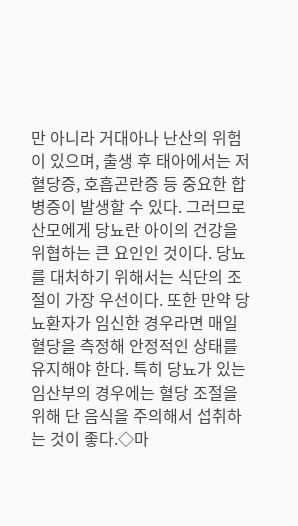만 아니라 거대아나 난산의 위험이 있으며, 출생 후 태아에서는 저혈당증, 호흡곤란증 등 중요한 합병증이 발생할 수 있다. 그러므로 산모에게 당뇨란 아이의 건강을 위협하는 큰 요인인 것이다. 당뇨를 대처하기 위해서는 식단의 조절이 가장 우선이다. 또한 만약 당뇨환자가 임신한 경우라면 매일 혈당을 측정해 안정적인 상태를 유지해야 한다. 특히 당뇨가 있는 임산부의 경우에는 혈당 조절을 위해 단 음식을 주의해서 섭취하는 것이 좋다.◇마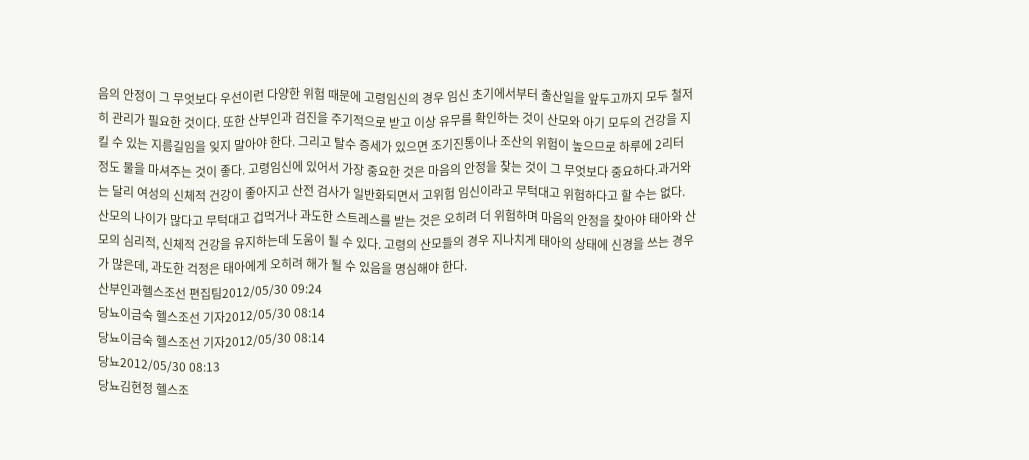음의 안정이 그 무엇보다 우선이런 다양한 위험 때문에 고령임신의 경우 임신 초기에서부터 출산일을 앞두고까지 모두 철저히 관리가 필요한 것이다. 또한 산부인과 검진을 주기적으로 받고 이상 유무를 확인하는 것이 산모와 아기 모두의 건강을 지킬 수 있는 지름길임을 잊지 말아야 한다. 그리고 탈수 증세가 있으면 조기진통이나 조산의 위험이 높으므로 하루에 2리터 정도 물을 마셔주는 것이 좋다. 고령임신에 있어서 가장 중요한 것은 마음의 안정을 찾는 것이 그 무엇보다 중요하다.과거와는 달리 여성의 신체적 건강이 좋아지고 산전 검사가 일반화되면서 고위험 임신이라고 무턱대고 위험하다고 할 수는 없다. 산모의 나이가 많다고 무턱대고 겁먹거나 과도한 스트레스를 받는 것은 오히려 더 위험하며 마음의 안정을 찾아야 태아와 산모의 심리적, 신체적 건강을 유지하는데 도움이 될 수 있다. 고령의 산모들의 경우 지나치게 태아의 상태에 신경을 쓰는 경우가 많은데, 과도한 걱정은 태아에게 오히려 해가 될 수 있음을 명심해야 한다.
산부인과헬스조선 편집팀2012/05/30 09:24
당뇨이금숙 헬스조선 기자2012/05/30 08:14
당뇨이금숙 헬스조선 기자2012/05/30 08:14
당뇨2012/05/30 08:13
당뇨김현정 헬스조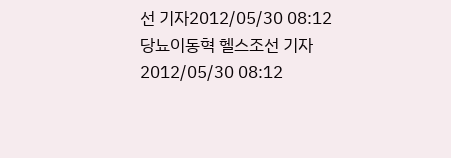선 기자2012/05/30 08:12
당뇨이동혁 헬스조선 기자2012/05/30 08:12